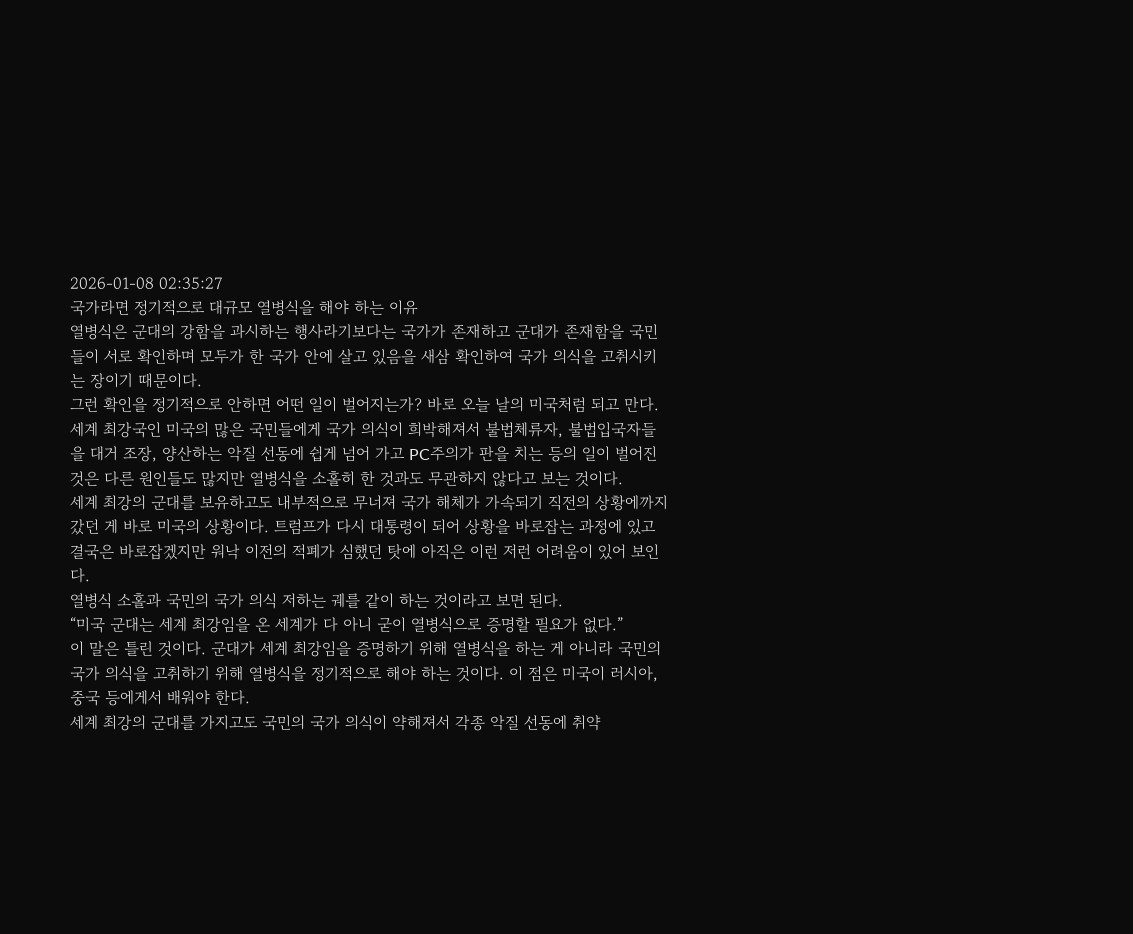2026-01-08 02:35:27
국가라면 정기적으로 대규모 열병식을 해야 하는 이유
열병식은 군대의 강함을 과시하는 행사라기보다는 국가가 존재하고 군대가 존재함을 국민들이 서로 확인하며 모두가 한 국가 안에 살고 있음을 새삼 확인하여 국가 의식을 고취시키는 장이기 때문이다.
그런 확인을 정기적으로 안하면 어떤 일이 벌어지는가? 바로 오늘 날의 미국처럼 되고 만다.
세계 최강국인 미국의 많은 국민들에게 국가 의식이 희박해져서 불법체류자, 불법입국자들을 대거 조장, 양산하는 악질 선동에 쉽게 넘어 가고 PC주의가 판을 치는 등의 일이 벌어진 것은 다른 원인들도 많지만 열병식을 소홀히 한 것과도 무관하지 않다고 보는 것이다.
세계 최강의 군대를 보유하고도 내부적으로 무너져 국가 해체가 가속되기 직전의 상황에까지 갔던 게 바로 미국의 상황이다. 트럼프가 다시 대통령이 되어 상황을 바로잡는 과정에 있고 결국은 바로잡겠지만 워낙 이전의 적폐가 심했던 탓에 아직은 이런 저런 어려움이 있어 보인다.
열병식 소홀과 국민의 국가 의식 저하는 궤를 같이 하는 것이라고 보면 된다.
“미국 군대는 세계 최강임을 온 세계가 다 아니 굳이 열병식으로 증명할 필요가 없다.”
이 말은 틀린 것이다. 군대가 세계 최강임을 증명하기 위해 열병식을 하는 게 아니라 국민의 국가 의식을 고취하기 위해 열병식을 정기적으로 해야 하는 것이다. 이 점은 미국이 러시아, 중국 등에게서 배워야 한다.
세계 최강의 군대를 가지고도 국민의 국가 의식이 약해져서 각종 악질 선동에 취약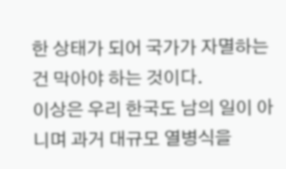한 상태가 되어 국가가 자멸하는 건 막아야 하는 것이다.
이상은 우리 한국도 남의 일이 아니며 과거 대규모 열병식을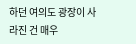하던 여의도 광장이 사라진 건 매우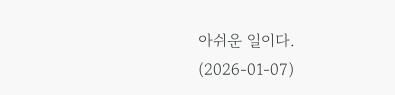아쉬운 일이다.
(2026-01-07)